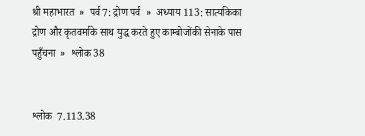श्री महाभारत  »  पर्व 7: द्रोण पर्व  »  अध्याय 113: सात्यकिका द्रोण और कृतवर्माके साथ युद्ध करते हुए काम्बोजोंकी सेनाके पास पहुँचना  »  श्लोक 38


श्लोक  7.113.38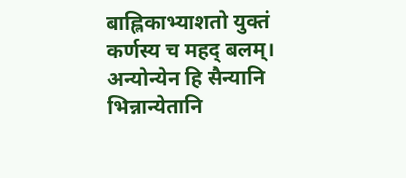बाह्लिकाभ्याशतो युक्तं कर्णस्य च महद् बलम्।
अन्योन्येन हि सैन्यानि भिन्नान्येतानि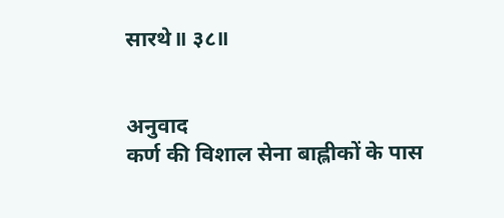सारथे॥ ३८॥


अनुवाद
कर्ण की विशाल सेना बाह्लीकों के पास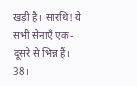खड़ी है। सारथि! ये सभी सेनाएँ एक-दूसरे से भिन्न हैं। 38।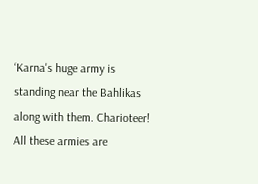‘Karna's huge army is standing near the Bahlikas along with them. Charioteer! All these armies are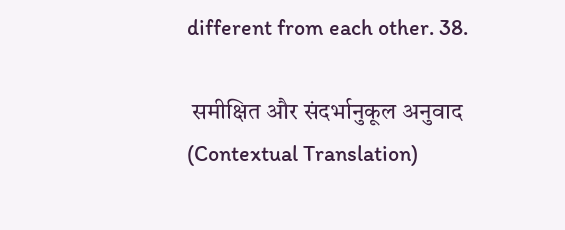different from each other. 38.

 समीक्षित और संदर्भानुकूल अनुवाद (Contextual Translation)